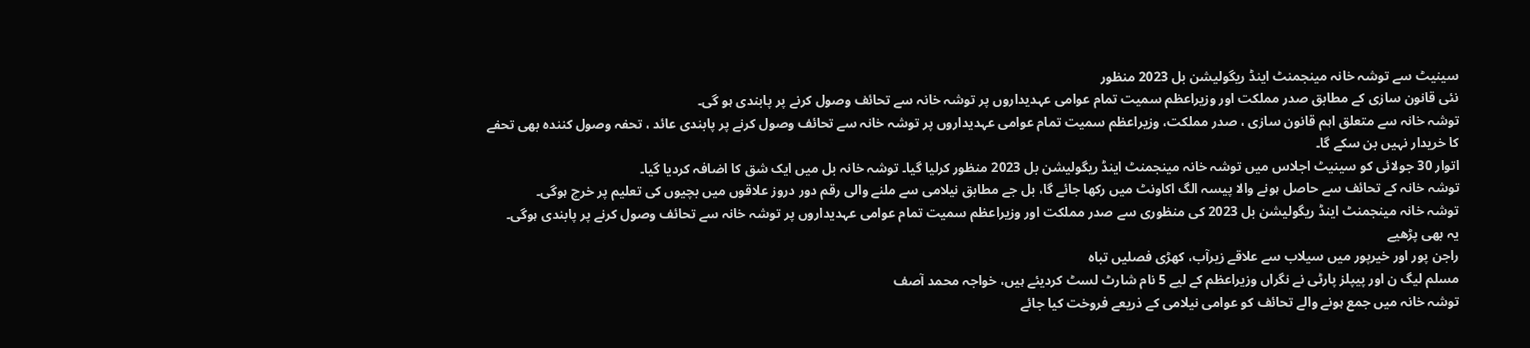سینیٹ سے توشہ خانہ مینجمنٹ اینڈ ریگولیشن بل 2023 منظور
نئی قانون سازی کے مطابق صدر مملکت اور وزیراعظم سمیت تمام عوامی عہدیداروں پر توشہ خانہ سے تحائف وصول کرنے پر پابندی ہو گی۔
توشہ خانہ سے متعلق اہم قانون سازی ، صدر مملکت، وزیراعظم سمیت تمام عوامی عہدیداروں پر توشہ خانہ سے تحائف وصول کرنے پر پابندی عائد ، تحفہ وصول کنندہ بھی تحفے کا خریدار نہیں بن سکے گا۔
اتوار 30 جولائی کو سینیٹ اجلاس میں توشہ خانہ مینجمنٹ اینڈ ریگولیشن بل 2023 منظور کرلیا گیا۔ توشہ خانہ بل میں ایک شق کا اضافہ کردیا گیا۔
توشہ خانہ کے تحائف سے حاصل ہونے والا پیسہ الگ اکاونٹ میں رکھا جائے گا، بل جے مطابق نیلامی سے ملنے والی رقم دور دروز علاقوں میں بچیوں کی تعلیم پر خرچ ہوگی۔
توشہ خانہ مینجمنٹ اینڈ ریگولیشن بل 2023 کی منظوری سے صدر مملکت اور وزیراعظم سمیت تمام عوامی عہدیداروں پر توشہ خانہ سے تحائف وصول کرنے پر پابندی ہوگی۔
یہ بھی پڑھیے
راجن پور اور خیرپور میں سیلاب سے علاقے زیرآب، کھڑی فصلیں تباہ
مسلم لیگ ن اور پیپلز پارٹی نے نگراں وزیراعظم کے لیے 5 نام شارٹ لسٹ کردیئے ہیں، خواجہ محمد آصف
توشہ خانہ میں جمع ہونے والے تحائف کو عوامی نیلامی کے ذریعے فروخت کیا جائے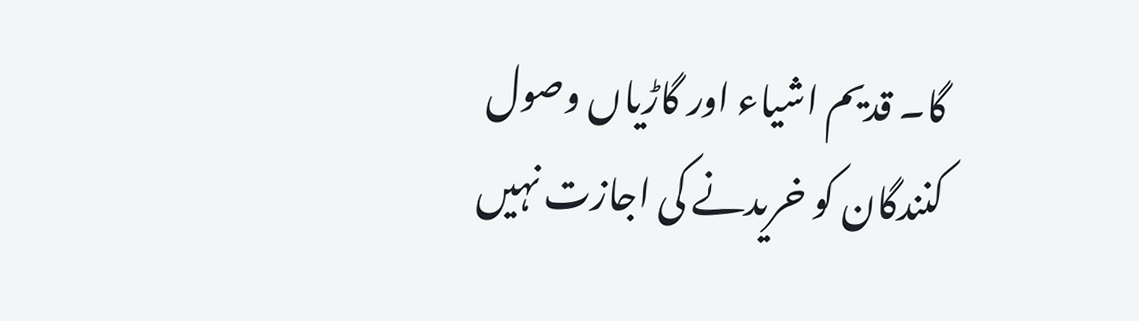گا۔ قدیم اشیاء اور گاڑیاں وصول کنندگان کو خریدنے کی اجازت نہیں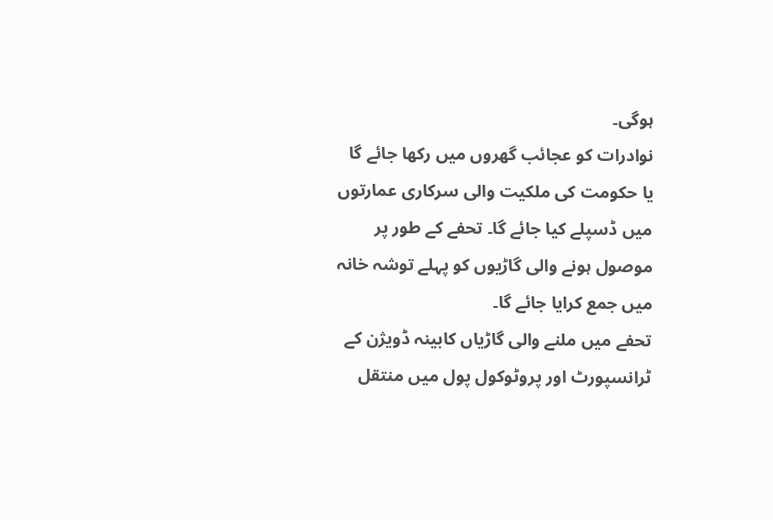ہوگی۔
نوادرات کو عجائب گھروں میں رکھا جائے گا یا حکومت کی ملکیت والی سرکاری عمارتوں میں ڈسپلے کیا جائے گا۔ تحفے کے طور پر موصول ہونے والی گاڑیوں کو پہلے توشہ خانہ میں جمع کرایا جائے گا۔
تحفے میں ملنے والی گاڑیاں کابینہ ڈویژن کے ٹرانسپورٹ اور پروٹوکول پول میں منتقل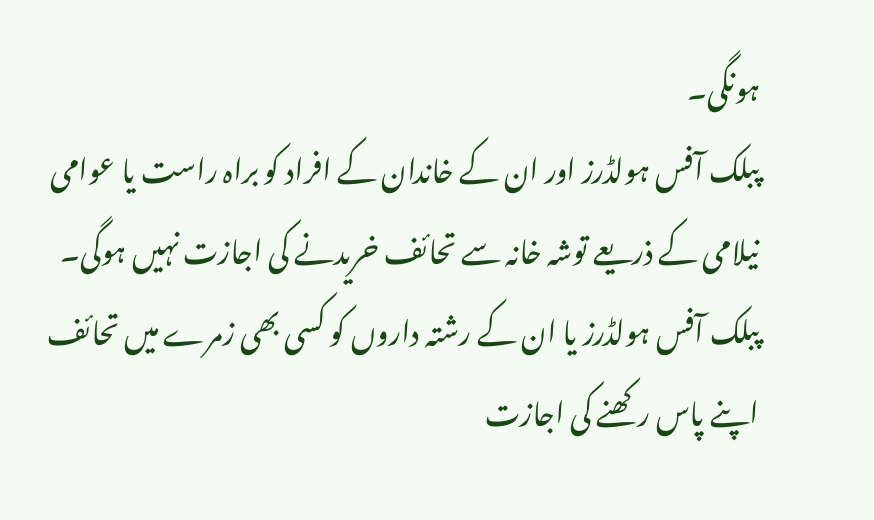ہونگی۔
پبلک آفس ہولڈرز اور ان کے خاندان کے افراد کو براہ راست یا عوامی نیلامی کے ذریعے توشہ خانہ سے تحائف خریدنے کی اجازت نہیں ہوگی۔
پبلک آفس ہولڈرز یا ان کے رشتہ داروں کو کسی بھی زمرے میں تحائف اپنے پاس رکھنے کی اجازت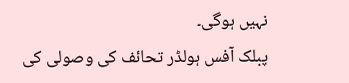نہیں ہوگی۔
پبلک آفس ہولڈر تحائف کی وصولی کی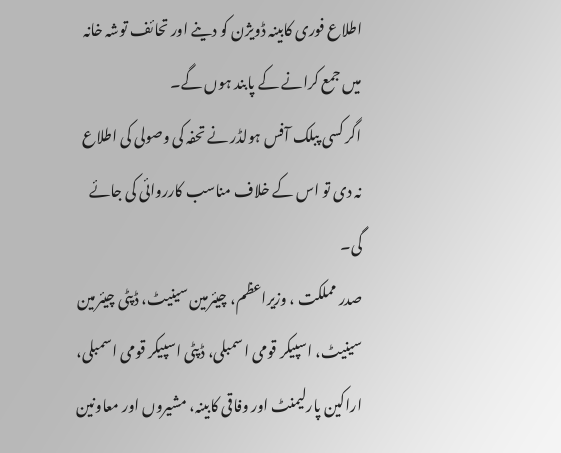اطلاع فوری کابینہ ڈویژن کو دینے اور تحائف توشہ خانہ میں جمع کرانے کے پابند ہوں گے۔
اگر کسی پبلک آفس ہولڈر نے تحفہ کی وصولی کی اطلاع نہ دی تو اس کے خلاف مناسب کارروائی کی جائے گی۔
صدر مملکت ، وزیراعظم، چیئرمین سینیٹ، ڈپٹی چیئرمین سینیٹ، اسپیکر قومی اسمبلی، ڈپٹی اسپیکر قومی اسمبلی، اراکین پارلیمنٹ اور وفاقی کابینہ، مشیروں اور معاونین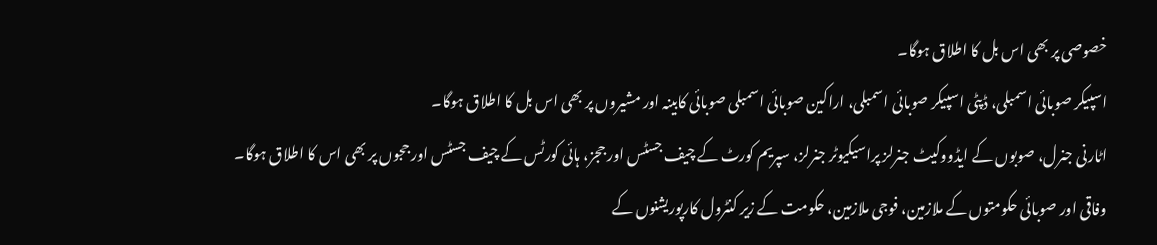خصوصی پر بھی اس بل کا اطلاق ہوگا۔
اسپیکر صوبائی اسمبلی، ڈپٹی اسپیکر صوبائی اسمبلی، اراکین صوبائی اسمبلی صوبائی کابینہ اور مشیروں پر بھی اس بل کا اطلاق ہوگا۔
اٹارنی جنرل، صوبوں کے ایڈووکیٹ جنرلز پراسیکیوٹر جنرلز، سپریم کورٹ کے چیف جسٹس اور ججز، ہائی کورٹس کے چیف جسٹس اور ججوں پر بھی اس کا اطلاق ہوگا۔
وفاقی اور صوبائی حکومتوں کے ملازمین، فوجی ملازمین، حکومت کے زیر کنٹرول کارپوریشنوں کے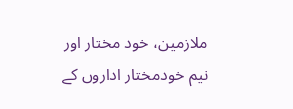ملازمین، خود مختار اور نیم خودمختار اداروں کے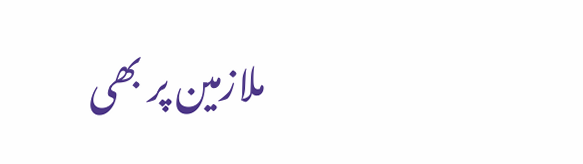ملازمین پر بھی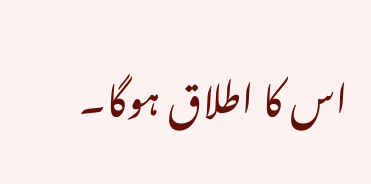اس کا اطلاق ہوگا۔